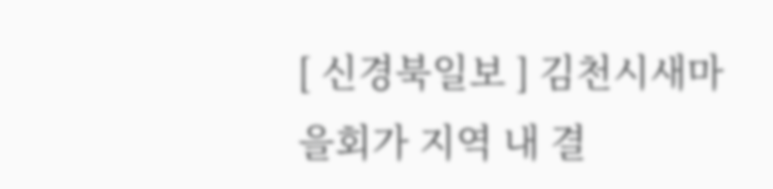[ 신경북일보 ] 김천시새마을회가 지역 내 결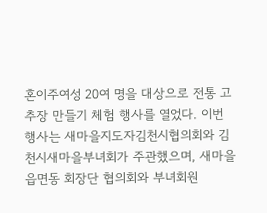혼이주여성 20여 명을 대상으로 전통 고추장 만들기 체험 행사를 열었다. 이번 행사는 새마을지도자김천시협의회와 김천시새마을부녀회가 주관했으며, 새마을 읍면동 회장단 협의회와 부녀회원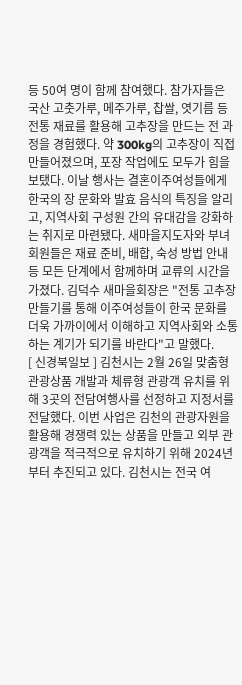등 50여 명이 함께 참여했다. 참가자들은 국산 고춧가루, 메주가루, 찹쌀, 엿기름 등 전통 재료를 활용해 고추장을 만드는 전 과정을 경험했다. 약 300kg의 고추장이 직접 만들어졌으며, 포장 작업에도 모두가 힘을 보탰다. 이날 행사는 결혼이주여성들에게 한국의 장 문화와 발효 음식의 특징을 알리고, 지역사회 구성원 간의 유대감을 강화하는 취지로 마련됐다. 새마을지도자와 부녀회원들은 재료 준비, 배합, 숙성 방법 안내 등 모든 단계에서 함께하며 교류의 시간을 가졌다. 김덕수 새마을회장은 "전통 고추장 만들기를 통해 이주여성들이 한국 문화를 더욱 가까이에서 이해하고 지역사회와 소통하는 계기가 되기를 바란다"고 말했다.
[ 신경북일보 ] 김천시는 2월 26일 맞춤형 관광상품 개발과 체류형 관광객 유치를 위해 3곳의 전담여행사를 선정하고 지정서를 전달했다. 이번 사업은 김천의 관광자원을 활용해 경쟁력 있는 상품을 만들고 외부 관광객을 적극적으로 유치하기 위해 2024년부터 추진되고 있다. 김천시는 전국 여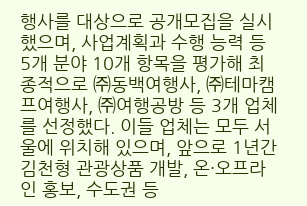행사를 대상으로 공개모집을 실시했으며, 사업계획과 수행 능력 등 5개 분야 10개 항목을 평가해 최종적으로 ㈜동백여행사, ㈜테마캠프여행사, ㈜여행공방 등 3개 업체를 선정했다. 이들 업체는 모두 서울에 위치해 있으며, 앞으로 1년간 김천형 관광상품 개발, 온·오프라인 홍보, 수도권 등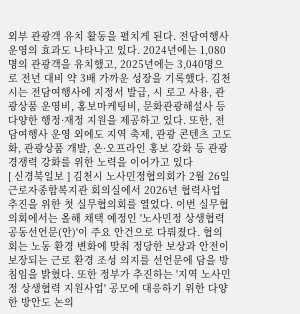외부 관광객 유치 활동을 펼치게 된다. 전담여행사 운영의 효과도 나타나고 있다. 2024년에는 1,080명의 관광객을 유치했고, 2025년에는 3,040명으로 전년 대비 약 3배 가까운 성장을 기록했다. 김천시는 전담여행사에 지정서 발급, 시 로고 사용, 관광상품 운영비, 홍보마케팅비, 문화관광해설사 등 다양한 행정·재정 지원을 제공하고 있다. 또한, 전담여행사 운영 외에도 지역 축제, 관광 콘텐츠 고도화, 관광상품 개발, 온·오프라인 홍보 강화 등 관광 경쟁력 강화를 위한 노력을 이어가고 있다
[ 신경북일보 ] 김천시 노사민정협의회가 2월 26일 근로자종합복지관 회의실에서 2026년 협력사업 추진을 위한 첫 실무협의회를 열었다. 이번 실무협의회에서는 올해 채택 예정인 '노사민정 상생협력 공동선언문(안)'이 주요 안건으로 다뤄졌다. 협의회는 노동 환경 변화에 맞춰 정당한 보상과 안전이 보장되는 근로 환경 조성 의지를 선언문에 담을 방침임을 밝혔다. 또한 정부가 추진하는 '지역 노사민정 상생협력 지원사업' 공모에 대응하기 위한 다양한 방안도 논의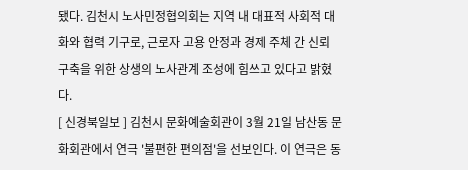됐다. 김천시 노사민정협의회는 지역 내 대표적 사회적 대화와 협력 기구로, 근로자 고용 안정과 경제 주체 간 신뢰 구축을 위한 상생의 노사관계 조성에 힘쓰고 있다고 밝혔다.
[ 신경북일보 ] 김천시 문화예술회관이 3월 21일 남산동 문화회관에서 연극 '불편한 편의점'을 선보인다. 이 연극은 동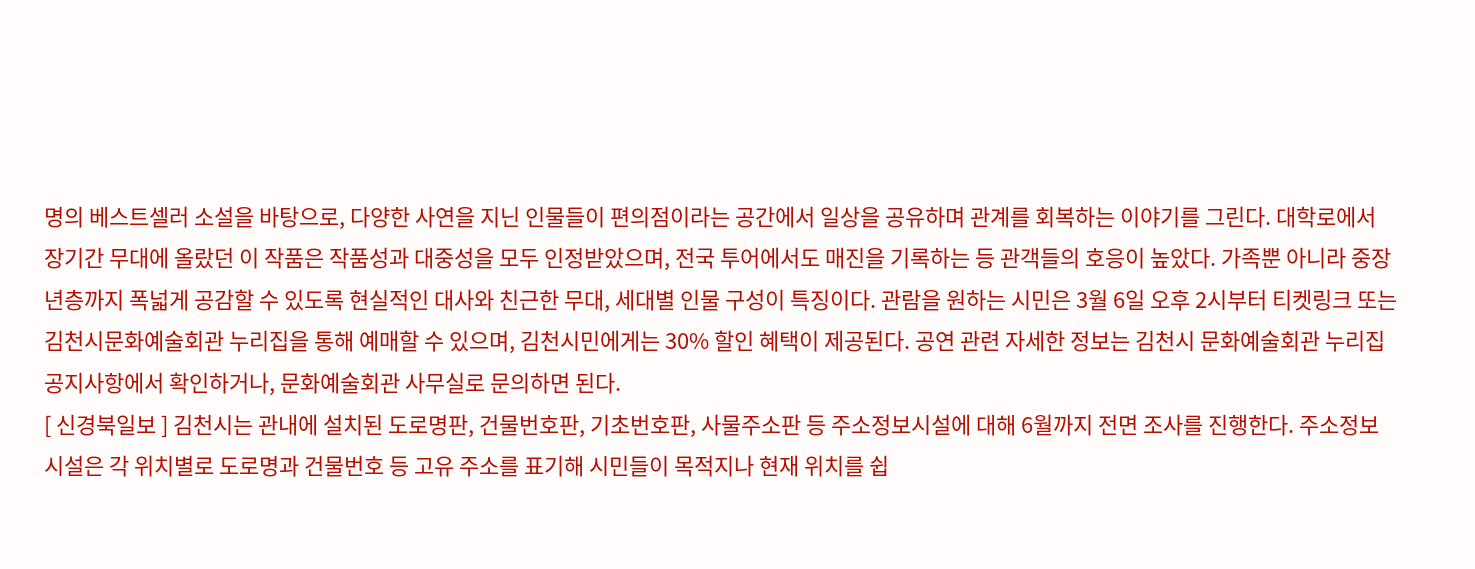명의 베스트셀러 소설을 바탕으로, 다양한 사연을 지닌 인물들이 편의점이라는 공간에서 일상을 공유하며 관계를 회복하는 이야기를 그린다. 대학로에서 장기간 무대에 올랐던 이 작품은 작품성과 대중성을 모두 인정받았으며, 전국 투어에서도 매진을 기록하는 등 관객들의 호응이 높았다. 가족뿐 아니라 중장년층까지 폭넓게 공감할 수 있도록 현실적인 대사와 친근한 무대, 세대별 인물 구성이 특징이다. 관람을 원하는 시민은 3월 6일 오후 2시부터 티켓링크 또는 김천시문화예술회관 누리집을 통해 예매할 수 있으며, 김천시민에게는 30% 할인 혜택이 제공된다. 공연 관련 자세한 정보는 김천시 문화예술회관 누리집 공지사항에서 확인하거나, 문화예술회관 사무실로 문의하면 된다.
[ 신경북일보 ] 김천시는 관내에 설치된 도로명판, 건물번호판, 기초번호판, 사물주소판 등 주소정보시설에 대해 6월까지 전면 조사를 진행한다. 주소정보시설은 각 위치별로 도로명과 건물번호 등 고유 주소를 표기해 시민들이 목적지나 현재 위치를 쉽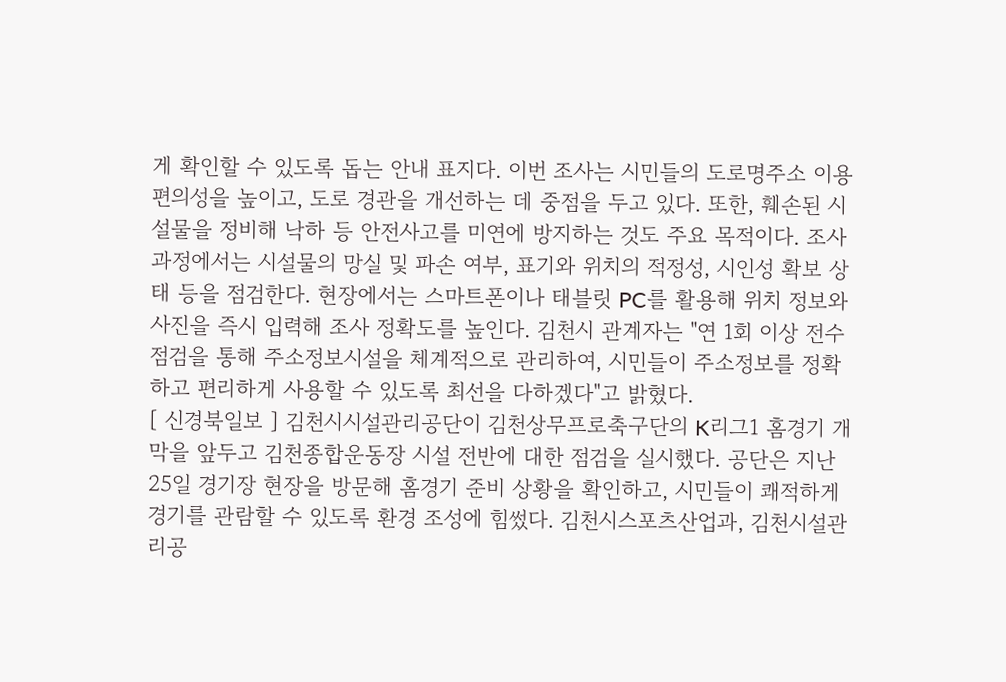게 확인할 수 있도록 돕는 안내 표지다. 이번 조사는 시민들의 도로명주소 이용 편의성을 높이고, 도로 경관을 개선하는 데 중점을 두고 있다. 또한, 훼손된 시설물을 정비해 낙하 등 안전사고를 미연에 방지하는 것도 주요 목적이다. 조사 과정에서는 시설물의 망실 및 파손 여부, 표기와 위치의 적정성, 시인성 확보 상태 등을 점검한다. 현장에서는 스마트폰이나 태블릿 PC를 활용해 위치 정보와 사진을 즉시 입력해 조사 정확도를 높인다. 김천시 관계자는 "연 1회 이상 전수 점검을 통해 주소정보시설을 체계적으로 관리하여, 시민들이 주소정보를 정확하고 편리하게 사용할 수 있도록 최선을 다하겠다"고 밝혔다.
[ 신경북일보 ] 김천시시설관리공단이 김천상무프로축구단의 K리그1 홈경기 개막을 앞두고 김천종합운동장 시설 전반에 대한 점검을 실시했다. 공단은 지난 25일 경기장 현장을 방문해 홈경기 준비 상황을 확인하고, 시민들이 쾌적하게 경기를 관람할 수 있도록 환경 조성에 힘썼다. 김천시스포츠산업과, 김천시설관리공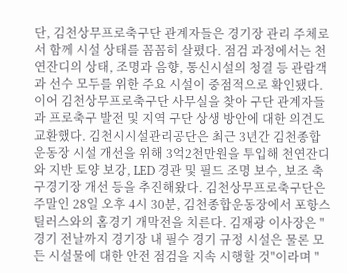단, 김천상무프로축구단 관계자들은 경기장 관리 주체로서 함께 시설 상태를 꼼꼼히 살폈다. 점검 과정에서는 천연잔디의 상태, 조명과 음향, 통신시설의 청결 등 관람객과 선수 모두를 위한 주요 시설이 중점적으로 확인됐다. 이어 김천상무프로축구단 사무실을 찾아 구단 관계자들과 프로축구 발전 및 지역 구단 상생 방안에 대한 의견도 교환했다. 김천시시설관리공단은 최근 3년간 김천종합운동장 시설 개선을 위해 3억2천만원을 투입해 천연잔디와 지반 토양 보강, LED 경관 및 필드 조명 보수, 보조 축구경기장 개선 등을 추진해왔다. 김천상무프로축구단은 주말인 28일 오후 4시 30분, 김천종합운동장에서 포항스틸러스와의 홈경기 개막전을 치른다. 김재광 이사장은 "경기 전날까지 경기장 내 필수 경기 규정 시설은 물론 모든 시설물에 대한 안전 점검을 지속 시행할 것"이라며 "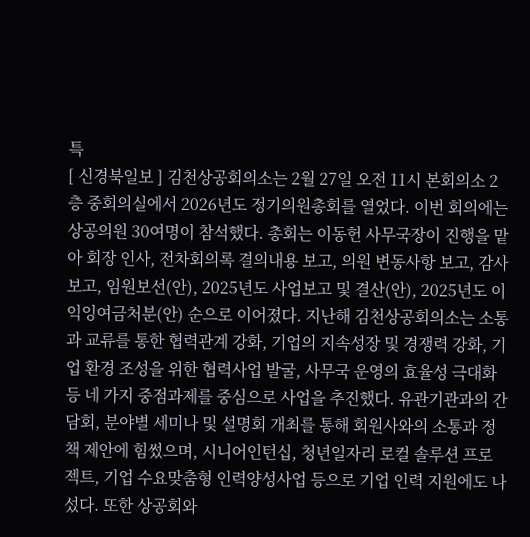특
[ 신경북일보 ] 김천상공회의소는 2월 27일 오전 11시 본회의소 2층 중회의실에서 2026년도 정기의원총회를 열었다. 이번 회의에는 상공의원 30여명이 참석했다. 총회는 이동헌 사무국장이 진행을 맡아 회장 인사, 전차회의록 결의내용 보고, 의원 변동사항 보고, 감사보고, 임원보선(안), 2025년도 사업보고 및 결산(안), 2025년도 이익잉여금처분(안) 순으로 이어졌다. 지난해 김천상공회의소는 소통과 교류를 통한 협력관계 강화, 기업의 지속성장 및 경쟁력 강화, 기업 환경 조성을 위한 협력사업 발굴, 사무국 운영의 효율성 극대화 등 네 가지 중점과제를 중심으로 사업을 추진했다. 유관기관과의 간담회, 분야별 세미나 및 설명회 개최를 통해 회원사와의 소통과 정책 제안에 힘썼으며, 시니어인턴십, 청년일자리 로컬 솔루션 프로젝트, 기업 수요맞춤형 인력양성사업 등으로 기업 인력 지원에도 나섰다. 또한 상공회와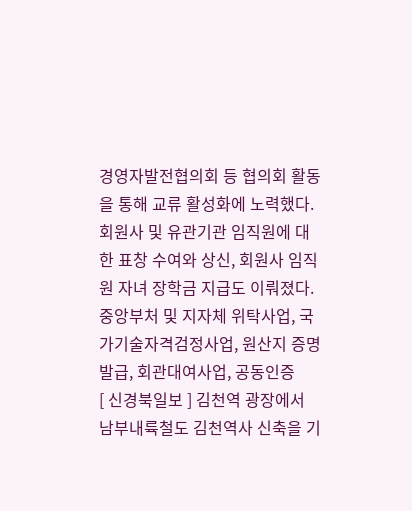경영자발전협의회 등 협의회 활동을 통해 교류 활성화에 노력했다. 회원사 및 유관기관 임직원에 대한 표창 수여와 상신, 회원사 임직원 자녀 장학금 지급도 이뤄졌다. 중앙부처 및 지자체 위탁사업, 국가기술자격검정사업, 원산지 증명 발급, 회관대여사업, 공동인증
[ 신경북일보 ] 김천역 광장에서 남부내륙철도 김천역사 신축을 기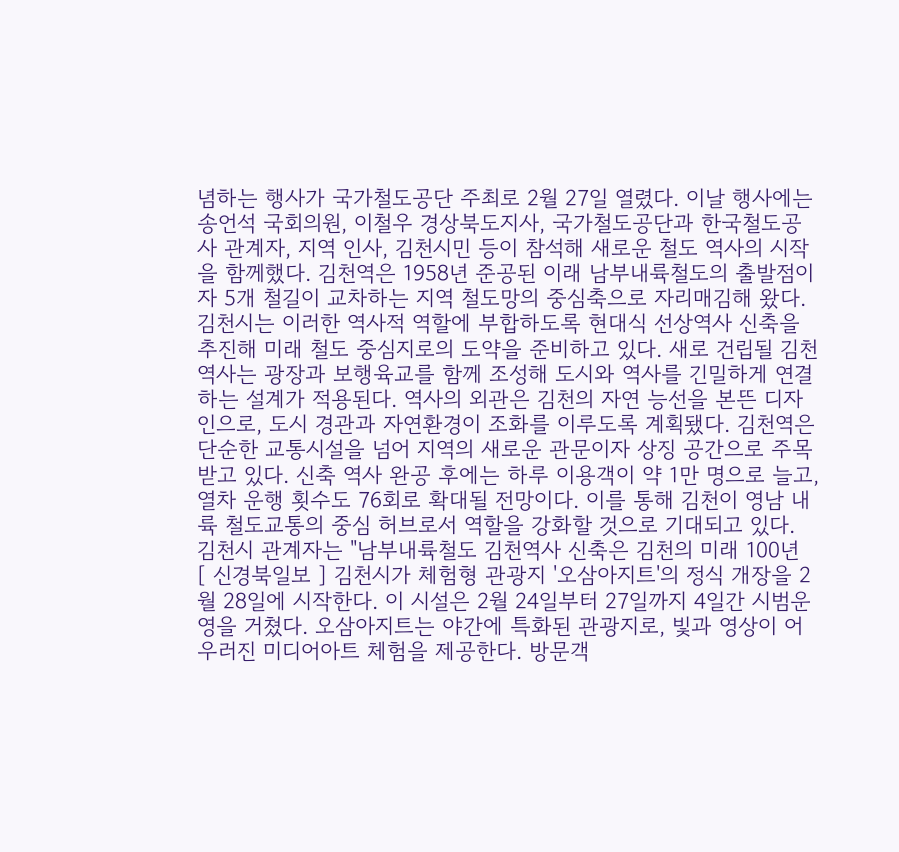념하는 행사가 국가철도공단 주최로 2월 27일 열렸다. 이날 행사에는 송언석 국회의원, 이철우 경상북도지사, 국가철도공단과 한국철도공사 관계자, 지역 인사, 김천시민 등이 참석해 새로운 철도 역사의 시작을 함께했다. 김천역은 1958년 준공된 이래 남부내륙철도의 출발점이자 5개 철길이 교차하는 지역 철도망의 중심축으로 자리매김해 왔다. 김천시는 이러한 역사적 역할에 부합하도록 현대식 선상역사 신축을 추진해 미래 철도 중심지로의 도약을 준비하고 있다. 새로 건립될 김천역사는 광장과 보행육교를 함께 조성해 도시와 역사를 긴밀하게 연결하는 설계가 적용된다. 역사의 외관은 김천의 자연 능선을 본뜬 디자인으로, 도시 경관과 자연환경이 조화를 이루도록 계획됐다. 김천역은 단순한 교통시설을 넘어 지역의 새로운 관문이자 상징 공간으로 주목받고 있다. 신축 역사 완공 후에는 하루 이용객이 약 1만 명으로 늘고, 열차 운행 횟수도 76회로 확대될 전망이다. 이를 통해 김천이 영남 내륙 철도교통의 중심 허브로서 역할을 강화할 것으로 기대되고 있다. 김천시 관계자는 "남부내륙철도 김천역사 신축은 김천의 미래 100년
[ 신경북일보 ] 김천시가 체험형 관광지 '오삼아지트'의 정식 개장을 2월 28일에 시작한다. 이 시설은 2월 24일부터 27일까지 4일간 시범운영을 거쳤다. 오삼아지트는 야간에 특화된 관광지로, 빛과 영상이 어우러진 미디어아트 체험을 제공한다. 방문객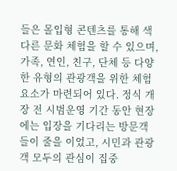들은 몰입형 콘텐츠를 통해 색다른 문화 체험을 할 수 있으며, 가족, 연인, 친구, 단체 등 다양한 유형의 관광객을 위한 체험 요소가 마련되어 있다. 정식 개장 전 시범운영 기간 동안 현장에는 입장을 기다리는 방문객들이 줄을 이었고, 시민과 관광객 모두의 관심이 집중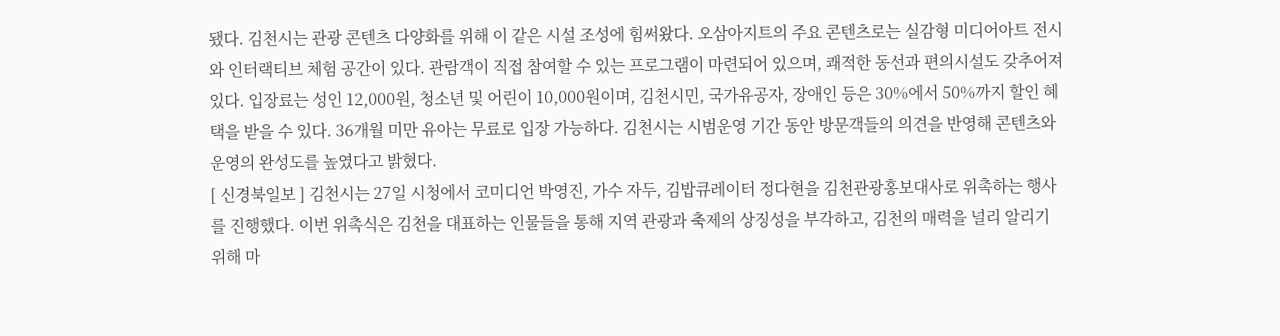됐다. 김천시는 관광 콘텐츠 다양화를 위해 이 같은 시설 조성에 힘써왔다. 오삼아지트의 주요 콘텐츠로는 실감형 미디어아트 전시와 인터랙티브 체험 공간이 있다. 관람객이 직접 참여할 수 있는 프로그램이 마련되어 있으며, 쾌적한 동선과 편의시설도 갖추어져 있다. 입장료는 성인 12,000원, 청소년 및 어린이 10,000원이며, 김천시민, 국가유공자, 장애인 등은 30%에서 50%까지 할인 혜택을 받을 수 있다. 36개월 미만 유아는 무료로 입장 가능하다. 김천시는 시범운영 기간 동안 방문객들의 의견을 반영해 콘텐츠와 운영의 완성도를 높였다고 밝혔다.
[ 신경북일보 ] 김천시는 27일 시청에서 코미디언 박영진, 가수 자두, 김밥큐레이터 정다현을 김천관광홍보대사로 위촉하는 행사를 진행했다. 이번 위촉식은 김천을 대표하는 인물들을 통해 지역 관광과 축제의 상징성을 부각하고, 김천의 매력을 널리 알리기 위해 마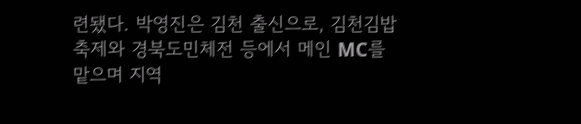련됐다. 박영진은 김천 출신으로, 김천김밥축제와 경북도민체전 등에서 메인 MC를 맡으며 지역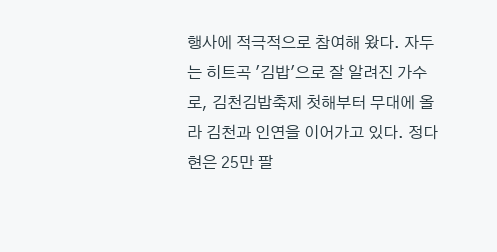행사에 적극적으로 참여해 왔다. 자두는 히트곡 '김밥'으로 잘 알려진 가수로, 김천김밥축제 첫해부터 무대에 올라 김천과 인연을 이어가고 있다. 정다현은 25만 팔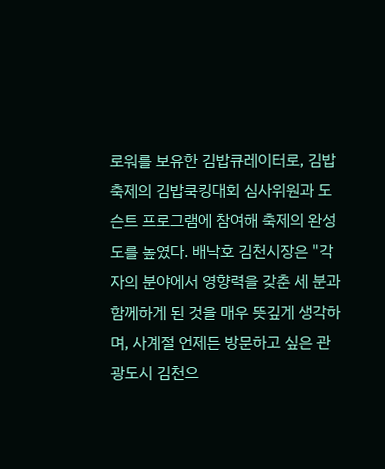로워를 보유한 김밥큐레이터로, 김밥축제의 김밥쿡킹대회 심사위원과 도슨트 프로그램에 참여해 축제의 완성도를 높였다. 배낙호 김천시장은 "각자의 분야에서 영향력을 갖춘 세 분과 함께하게 된 것을 매우 뜻깊게 생각하며, 사계절 언제든 방문하고 싶은 관광도시 김천으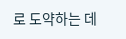로 도약하는 데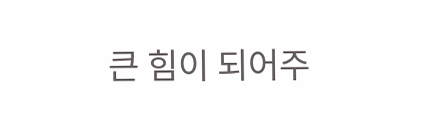큰 힘이 되어주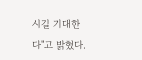시길 기대한다"고 밝혔다.